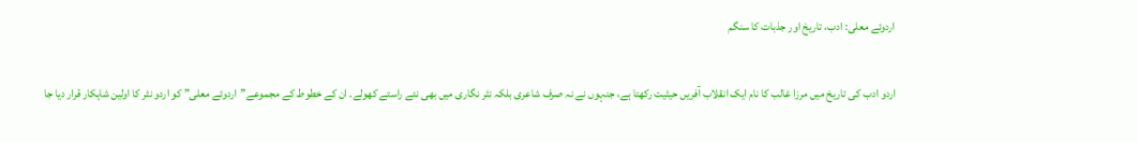اردوئے معلی: ادب، تاریخ اور جذبات کا سنگم

اردو ادب کی تاریخ میں مرزا غالب کا نام ایک انقلاب آفریں حیثیت رکھتا ہے، جنہوں نے نہ صرف شاعری بلکہ نثر نگاری میں بھی نئے راستے کھولے۔ ان کے خطوط کے مجموعے”اردوئے معلی” کو اردو نثر کا اولین شاہکار قرار دیا جا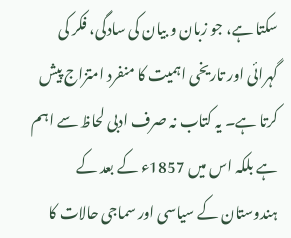سکتا ہے، جو زبان و بیان کی سادگی، فکر کی گہرائی اور تاریخی اہمیت کا منفرد امتزاج پیش کرتا ہے۔ یہ کتاب نہ صرف ادبی لحاظ سے اہم ہے بلکہ اس میں 1857ء کے بعد کے ہندوستان کے سیاسی اور سماجی حالات کا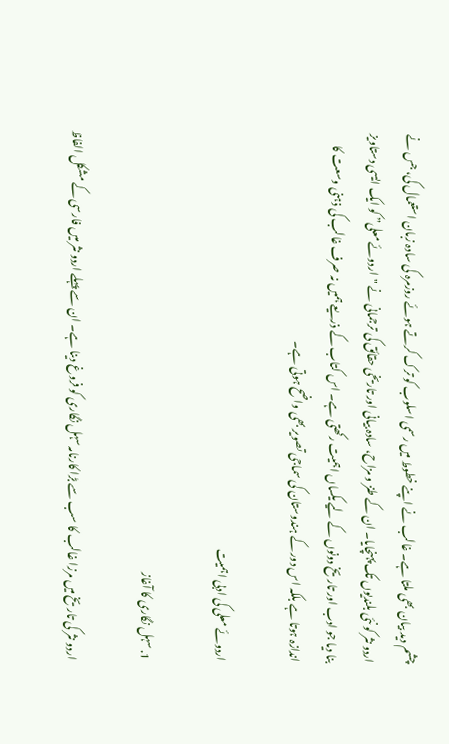چشم دید بیان بھی ملتا ہے۔ غالب نے اپنے خطوط میں رسمی اسلوب کو ترک کرتے ہوئے روزمرہ کی سادہ زبان استعمال کی، جس نے اردو نثر کو نئی بلندیوں تک پہنچایا۔ ان کے طنز و مزاح، سادہ بیانی اور تاریخی حقائق کی ترجمانی نے "اردوئے معلی” کو ایک ایسی دستاویز بنا دیا جو ادب اور تاریخ دونوں کے لیے یکساں اہمیت رکھتی ہے۔ اس کتاب کے ذریعے ہمیں نہ صرف غالب کی ذہنی وسعت کا اندازہ ہوتا ہے بلکہ اس دور کے ہندوستان کی سماجی تصویر بھی واضح ہوتی ہے۔

اردوئے معلی کی ادبی اہمیت

1. سہل نگاری کا آغاز

اردو نثر کی تاریخ میں مرزا غالب کا سب سے بڑا کارنامہ سہل نگاری کو فروغ دینا ہے۔ ان سے پہلے اردو نثر میں فارسی کے مشکل الفاظ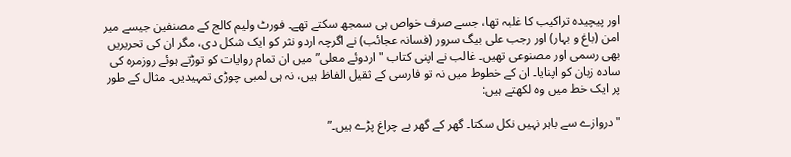اور پیچیدہ تراکیب کا غلبہ تھا، جسے صرف خواص ہی سمجھ سکتے تھے۔ فورٹ ولیم کالج کے مصنفین جیسے میر امن (باغ و بہار) اور رجب علی بیگ سرور (فسانہ عجائب) نے اگرچہ اردو نثر کو ایک شکل دی، مگر ان کی تحریریں بھی رسمی اور مصنوعی تھیں۔ غالب نے اپنی کتاب "اردوئے معلی” میں ان تمام روایات کو توڑتے ہوئے روزمرہ کی سادہ زبان کو اپنایا۔ ان کے خطوط میں نہ تو فارسی کے ثقیل الفاظ ہیں، نہ ہی لمبی چوڑی تمہیدیں۔ مثال کے طور پر ایک خط میں وہ لکھتے ہیں:

"دروازے سے باہر نہیں نکل سکتا۔ گھر کے گھر بے چراغ پڑے ہیں۔”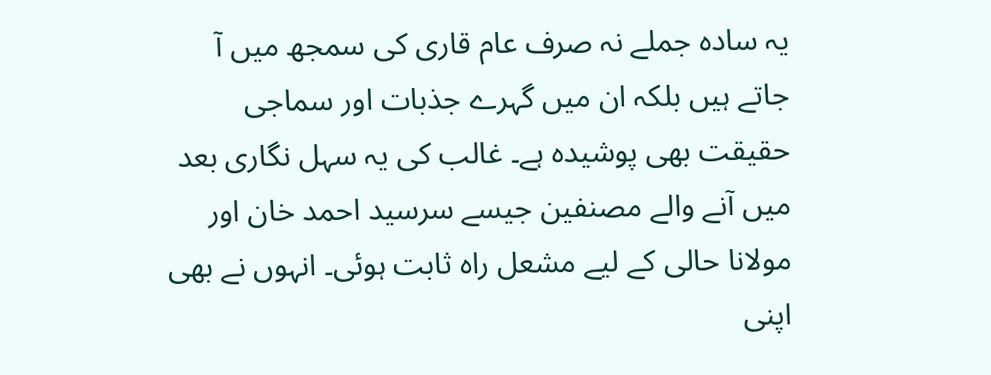یہ سادہ جملے نہ صرف عام قاری کی سمجھ میں آ جاتے ہیں بلکہ ان میں گہرے جذبات اور سماجی حقیقت بھی پوشیدہ ہے۔ غالب کی یہ سہل نگاری بعد میں آنے والے مصنفین جیسے سرسید احمد خان اور مولانا حالی کے لیے مشعل راہ ثابت ہوئی۔ انہوں نے بھی اپنی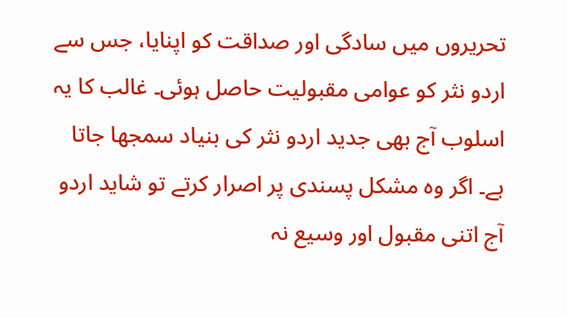تحریروں میں سادگی اور صداقت کو اپنایا، جس سے اردو نثر کو عوامی مقبولیت حاصل ہوئی۔ غالب کا یہ اسلوب آج بھی جدید اردو نثر کی بنیاد سمجھا جاتا ہے۔ اگر وہ مشکل پسندی پر اصرار کرتے تو شاید اردو آج اتنی مقبول اور وسیع نہ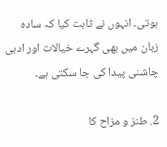ہوتی۔ انہوں نے ثابت کیا کہ سادہ زبان میں بھی گہرے خیالات اور ادبی چاشنی پیدا کی جا سکتی ہے۔

2. طنز و مزاح کا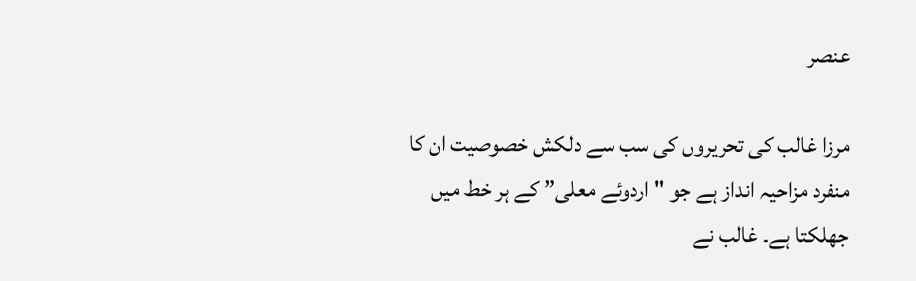عنصر

مرزا غالب کی تحریروں کی سب سے دلکش خصوصیت ان کا منفرد مزاحیہ انداز ہے جو "اردوئے معلی” کے ہر خط میں جھلکتا ہے۔ غالب نے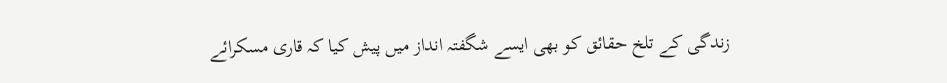زندگی کے تلخ حقائق کو بھی ایسے شگفتہ انداز میں پیش کیا کہ قاری مسکرائے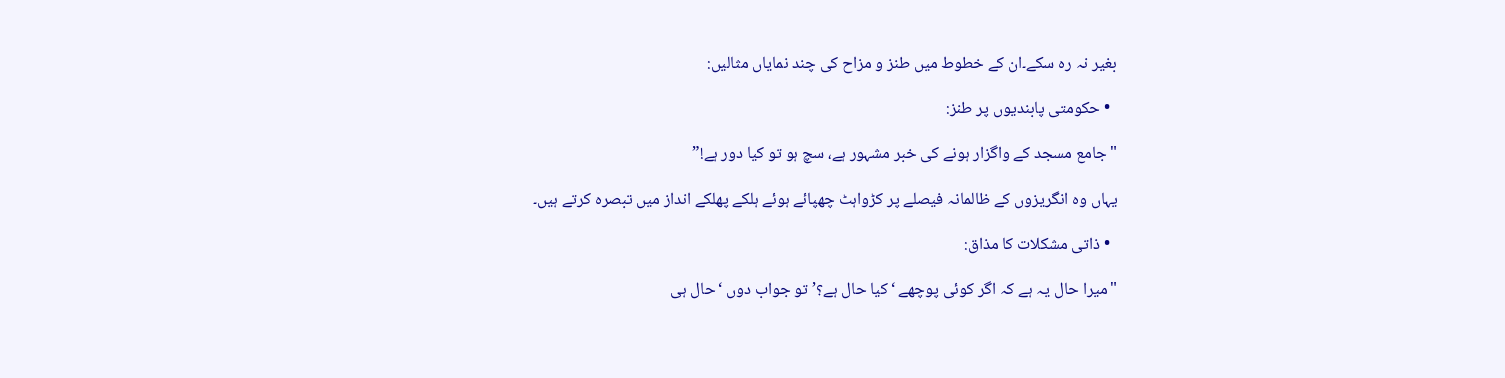بغیر نہ رہ سکے۔ان کے خطوط میں طنز و مزاح کی چند نمایاں مثالیں:

  • حکومتی پابندیوں پر طنز:

"جامع مسجد کے واگزار ہونے کی خبر مشہور ہے، سچ ہو تو کیا دور ہے!”

یہاں وہ انگریزوں کے ظالمانہ فیصلے پر کڑواہٹ چھپائے ہوئے ہلکے پھلکے انداز میں تبصرہ کرتے ہیں۔

  • ذاتی مشکلات کا مذاق:

"میرا حال یہ ہے کہ اگر کوئی پوچھے ‘کیا حال ہے؟’ تو جواب دوں ‘حال ہی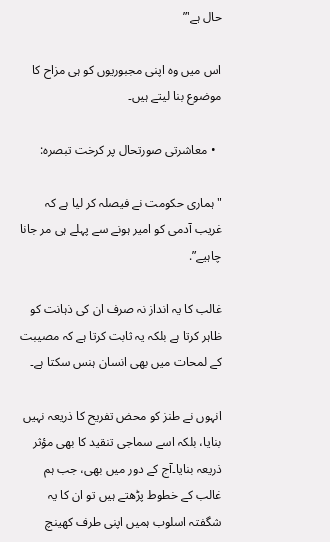حال ہے'”

اس میں وہ اپنی مجبوریوں کو ہی مزاح کا موضوع بنا لیتے ہیں۔

  • معاشرتی صورتحال پر کرخت تبصرہ:

"ہماری حکومت نے فیصلہ کر لیا ہے کہ غریب آدمی کو امیر ہونے سے پہلے ہی مر جانا چاہیے”.

غالب کا یہ انداز نہ صرف ان کی ذہانت کو ظاہر کرتا ہے بلکہ یہ ثابت کرتا ہے کہ مصیبت کے لمحات میں بھی انسان ہنس سکتا ہے۔

انہوں نے طنز کو محض تفریح کا ذریعہ نہیں بنایا، بلکہ اسے سماجی تنقید کا بھی مؤثر ذریعہ بنایا۔آج کے دور میں بھی، جب ہم غالب کے خطوط پڑھتے ہیں تو ان کا یہ شگفتہ اسلوب ہمیں اپنی طرف کھینچ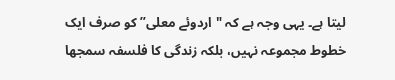لیتا ہے۔ یہی وجہ ہے کہ "اردوئے معلی” کو صرف ایک خطوط مجموعہ نہیں، بلکہ زندگی کا فلسفہ سمجھا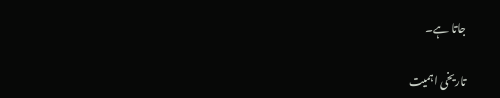جاتا ہے۔

تاریخی اہمیت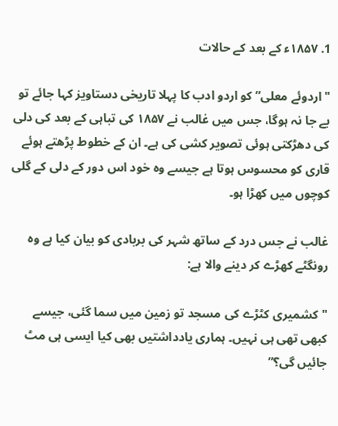1. ۱۸۵۷ء کے بعد کے حالات

"اردوئے معلی” کو اردو ادب کا پہلا تاریخی دستاویز کہا جائے تو بے جا نہ ہوگا، جس میں غالب نے ۱۸۵۷ کی تباہی کے بعد کی دلی کی دھڑکتی ہوئی تصویر کشی کی ہے۔ ان کے خطوط پڑھتے ہوئے قاری کو محسوس ہوتا ہے جیسے وہ خود اس دور کے دلی کے گلی کوچوں میں کھڑا ہو۔

غالب نے جس درد کے ساتھ شہر کی بربادی کو بیان کیا ہے وہ رونگٹے کھڑے کر دینے والا ہے:

"کشمیری کٹڑے کی مسجد تو زمین میں سما گئی، جیسے کبھی تھی ہی نہیں۔ ہماری یادداشتیں بھی کیا ایسی ہی مٹ جائیں گی؟”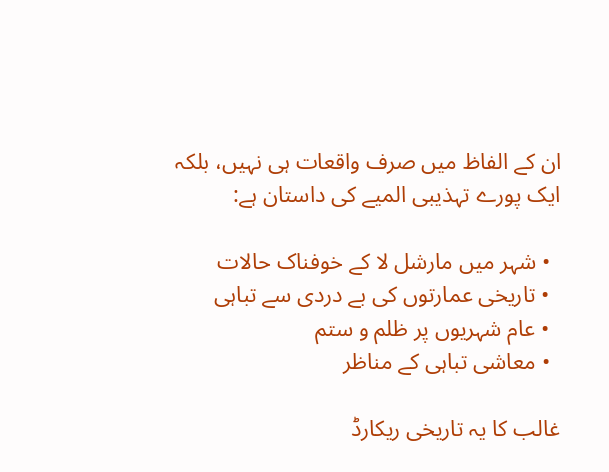ان کے الفاظ میں صرف واقعات ہی نہیں، بلکہ ایک پورے تہذیبی المیے کی داستان ہے:

  • شہر میں مارشل لا کے خوفناک حالات
  • تاریخی عمارتوں کی بے دردی سے تباہی
  • عام شہریوں پر ظلم و ستم
  • معاشی تباہی کے مناظر

غالب کا یہ تاریخی ریکارڈ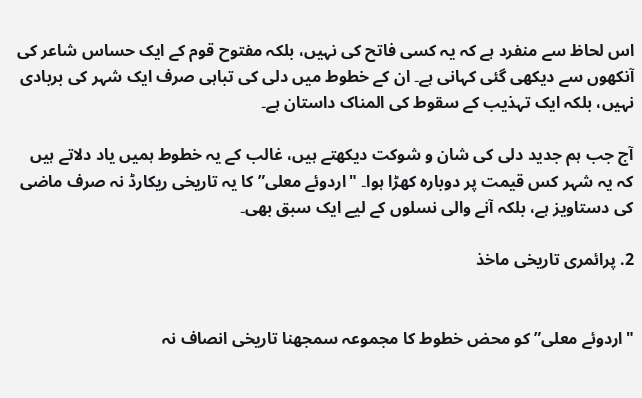اس لحاظ سے منفرد ہے کہ یہ کسی فاتح کی نہیں، بلکہ مفتوح قوم کے ایک حساس شاعر کی آنکھوں سے دیکھی گئی کہانی ہے۔ ان کے خطوط میں دلی کی تباہی صرف ایک شہر کی بربادی نہیں، بلکہ ایک تہذیب کے سقوط کی المناک داستان ہے۔

آج جب ہم جدید دلی کی شان و شوکت دیکھتے ہیں، غالب کے یہ خطوط ہمیں یاد دلاتے ہیں کہ یہ شہر کس قیمت پر دوبارہ کھڑا ہوا۔ "اردوئے معلی” کا یہ تاریخی ریکارڈ نہ صرف ماضی کی دستاویز ہے، بلکہ آنے والی نسلوں کے لیے ایک سبق بھی۔

2. پرائمری تاریخی ماخذ


"اردوئے معلی” کو محض خطوط کا مجموعہ سمجھنا تاریخی انصاف نہ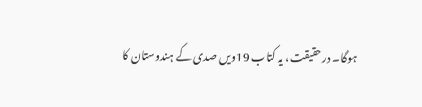ہوگا۔ درحقیقت، یہ کتاب 19ویں صدی کے ہندوستان کا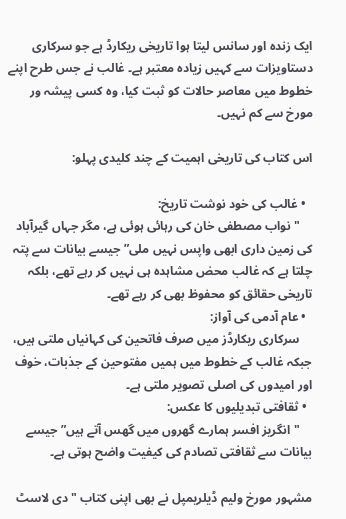ایک زندہ اور سانس لیتا ہوا تاریخی ریکارڈ ہے جو سرکاری دستاویزات سے کہیں زیادہ معتبر ہے۔ غالب نے جس طرح اپنے خطوط میں معاصر حالات کو ثبت کیا، وہ کسی پیشہ ور مورخ سے کم نہیں۔

اس کتاب کی تاریخی اہمیت کے چند کلیدی پہلو:

  • غالب کی خود نوشت تاریخ:
    "نواب مصطفی خان کی رہائی ہوئی ہے، مگر جہاں گیرآباد کی زمین داری ابھی واپس نہیں ملی” جیسے بیانات سے پتہ چلتا ہے کہ غالب محض مشاہدہ ہی نہیں کر رہے تھے، بلکہ تاریخی حقائق کو محفوظ بھی کر رہے تھے۔
  • عام آدمی کی آواز:
    سرکاری ریکارڈز میں صرف فاتحین کی کہانیاں ملتی ہیں، جبکہ غالب کے خطوط میں ہمیں مفتوحین کے جذبات، خوف اور امیدوں کی اصلی تصویر ملتی ہے۔
  • ثقافتی تبدیلیوں کا عکس:
    "انگریز افسر ہمارے گھروں میں گھس آتے ہیں” جیسے بیانات سے ثقافتی تصادم کی کیفیت واضح ہوتی ہے۔

مشہور مورخ ولیم ڈیلریمپل نے بھی اپنی کتاب "دی لاسٹ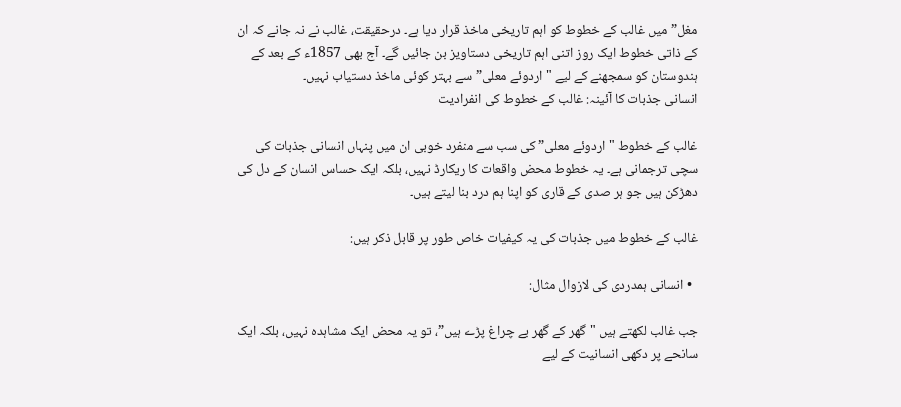مغل” میں غالب کے خطوط کو اہم تاریخی ماخذ قرار دیا ہے۔ درحقیقت، غالب نے نہ جانے کہ ان کے ذاتی خطوط ایک روز اتنی اہم تاریخی دستاویز بن جائیں گے۔ آج بھی 1857ء کے بعد کے ہندوستان کو سمجھنے کے لیے "اردوئے معلی” سے بہتر کوئی ماخذ دستیاب نہیں۔
انسانی جذبات کا آئینہ: غالب کے خطوط کی انفرادیت

غالب کے خطوط "اردوئے معلی” کی سب سے منفرد خوبی ان میں پنہاں انسانی جذبات کی سچی ترجمانی ہے۔ یہ خطوط محض واقعات کا ریکارڈ نہیں، بلکہ ایک حساس انسان کے دل کی دھڑکن ہیں جو ہر صدی کے قاری کو اپنا ہم درد بنا لیتے ہیں۔

غالب کے خطوط میں جذبات کی یہ کیفیات خاص طور پر قابل ذکر ہیں:

  • انسانی ہمدردی کی لازوال مثال:

جب غالب لکھتے ہیں "گھر کے گھر بے چراغ پڑے ہیں”، تو یہ محض ایک مشاہدہ نہیں، بلکہ ایک سانحے پر دکھی انسانیت کے لیے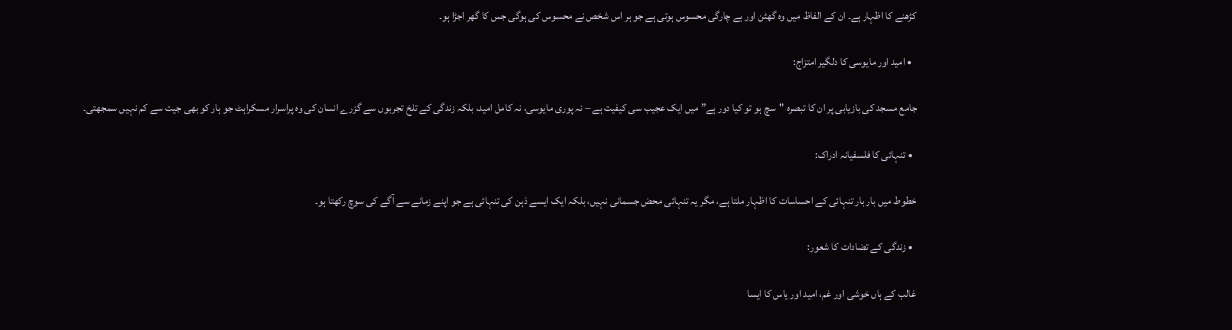کڑھنے کا اظہار ہے۔ ان کے الفاظ میں وہ گھٹن اور بے چارگی محسوس ہوتی ہے جو ہر اس شخص نے محسوس کی ہوگی جس کا گھر اجڑا ہو۔

  • امید اور مایوسی کا دلگیر امتزاج:

جامع مسجد کی بازیابی پر ان کا تبصرہ "سچ ہو تو کیا دور ہے” میں ایک عجیب سی کیفیت ہے – نہ پوری مایوسی، نہ کامل امید، بلکہ زندگی کے تلخ تجربوں سے گزرے انسان کی وہ پراسرار مسکراہٹ جو ہار کو بھی جیت سے کم نہیں سمجھتی۔

  • تنہائی کا فلسفیانہ ادراک:

خطوط میں بار بار تنہائی کے احساسات کا اظہار ملتا ہے، مگر یہ تنہائی محض جسمانی نہیں، بلکہ ایک ایسے ذہن کی تنہائی ہے جو اپنے زمانے سے آگے کی سوچ رکھتا ہو۔

  • زندگی کے تضادات کا شعور:

غالب کے ہاں خوشی اور غم، امید اور یاس کا ایسا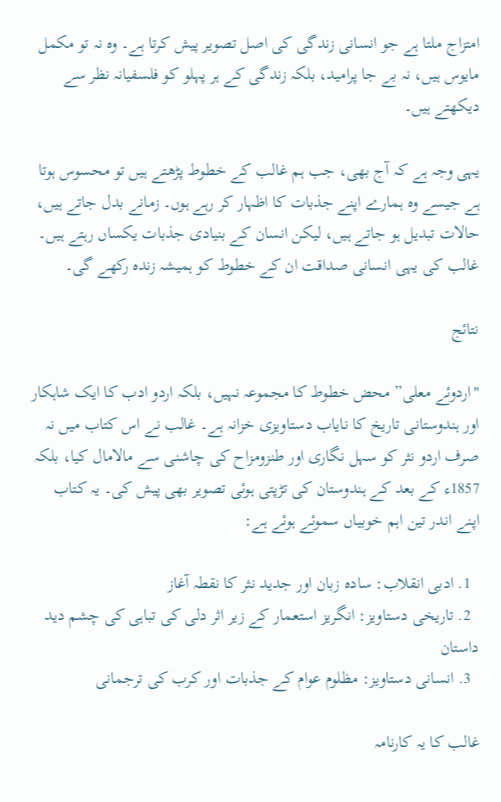امتزاج ملتا ہے جو انسانی زندگی کی اصل تصویر پیش کرتا ہے۔ وہ نہ تو مکمل مایوس ہیں، نہ بے جا پرامید، بلکہ زندگی کے ہر پہلو کو فلسفیانہ نظر سے دیکھتے ہیں۔

یہی وجہ ہے کہ آج بھی، جب ہم غالب کے خطوط پڑھتے ہیں تو محسوس ہوتا ہے جیسے وہ ہمارے اپنے جذبات کا اظہار کر رہے ہوں۔ زمانے بدل جاتے ہیں، حالات تبدیل ہو جاتے ہیں، لیکن انسان کے بنیادی جذبات یکساں رہتے ہیں۔ غالب کی یہی انسانی صداقت ان کے خطوط کو ہمیشہ زندہ رکھے گی۔

نتائج

"اردوئے معلی” محض خطوط کا مجموعہ نہیں، بلکہ اردو ادب کا ایک شاہکار اور ہندوستانی تاریخ کا نایاب دستاویزی خزانہ ہے۔ غالب نے اس کتاب میں نہ صرف اردو نثر کو سہل نگاری اور طنزومزاح کی چاشنی سے مالامال کیا، بلکہ 1857ء کے بعد کے ہندوستان کی تڑپتی ہوئی تصویر بھی پیش کی۔ یہ کتاب اپنے اندر تین اہم خوبیاں سموئے ہوئے ہے:

  1. ادبی انقلاب: سادہ زبان اور جدید نثر کا نقطہ آغاز
  2. تاریخی دستاویز: انگریز استعمار کے زیر اثر دلی کی تباہی کی چشم دید داستان
  3. انسانی دستاویز: مظلوم عوام کے جذبات اور کرب کی ترجمانی

غالب کا یہ کارنامہ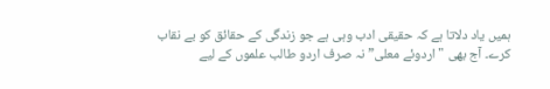ہمیں یاد دلاتا ہے کہ حقیقی ادب وہی ہے جو زندگی کے حقائق کو بے نقاب کرے۔ آج بھی "اردوئے معلی” نہ صرف اردو طالب علموں کے لیے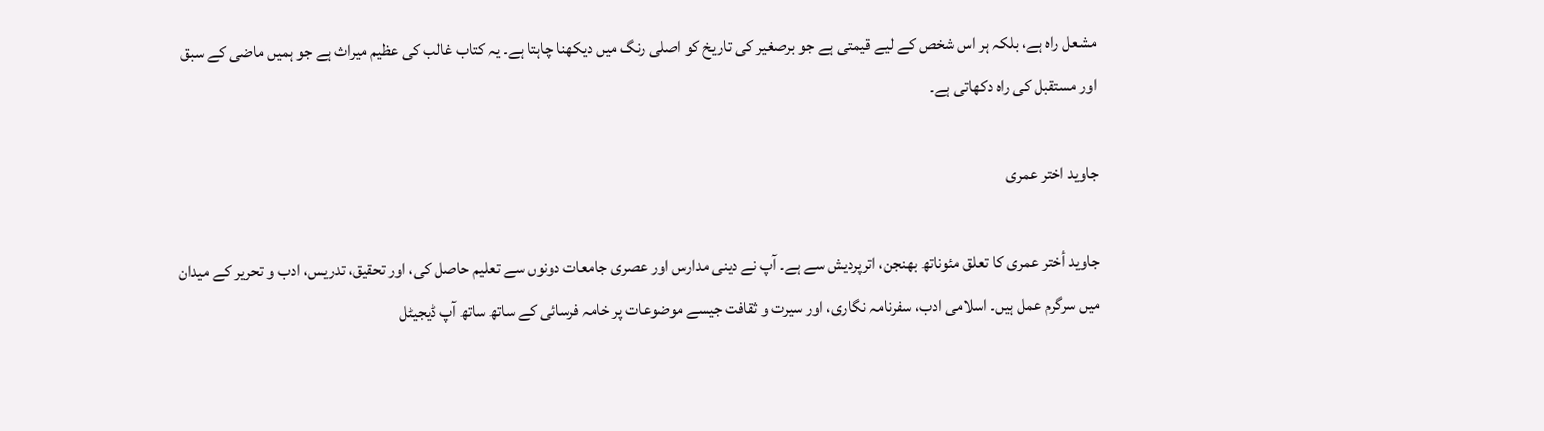مشعل راہ ہے، بلکہ ہر اس شخص کے لیے قیمتی ہے جو برصغیر کی تاریخ کو اصلی رنگ میں دیکھنا چاہتا ہے۔ یہ کتاب غالب کی عظیم میراث ہے جو ہمیں ماضی کے سبق اور مستقبل کی راہ دکھاتی ہے۔

جاوید اختر عمری

جاوید أختر عمری کا تعلق مئوناتھ بھنجن، اترپردیش سے ہے۔ آپ نے دینی مدارس اور عصری جامعات دونوں سے تعلیم حاصل کی، اور تحقیق، تدریس، ادب و تحریر کے میدان میں سرگرم عمل ہیں۔ اسلامی ادب، سفرنامہ نگاری، اور سیرت و ثقافت جیسے موضوعات پر خامہ فرسائی کے ساتھ ساتھ آپ ڈیجیٹل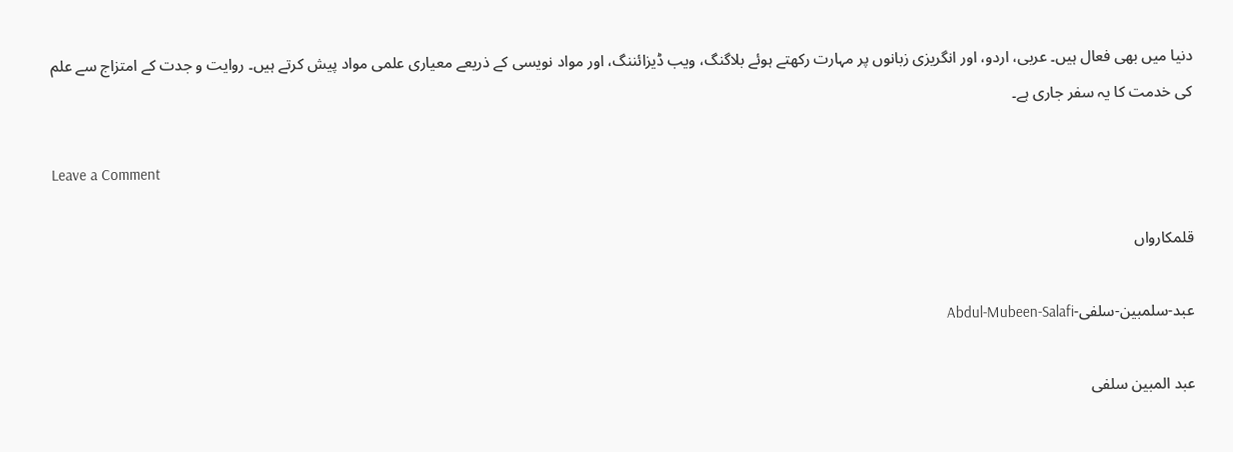دنیا میں بھی فعال ہیں۔ عربی، اردو، اور انگریزی زبانوں پر مہارت رکھتے ہوئے بلاگنگ، ویب ڈیزائننگ، اور مواد نویسی کے ذریعے معیاری علمی مواد پیش کرتے ہیں۔ روایت و جدت کے امتزاج سے علم کی خدمت کا یہ سفر جاری ہے۔

Leave a Comment

قلمکارواں

عبد-سلمبین-سلفی-Abdul-Mubeen-Salafi

عبد المبین سلفی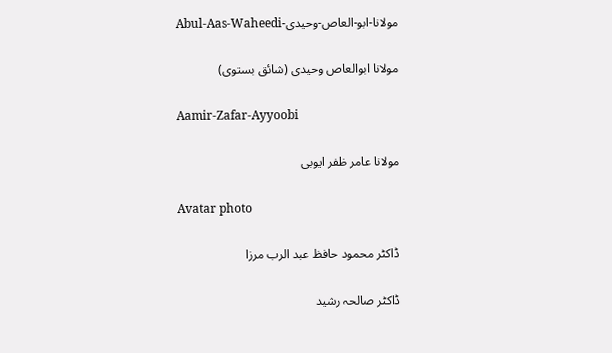مولانا-ابو-العاص-وحیدی-Abul-Aas-Waheedi

مولانا ابوالعاص وحیدی (شائق بستوی)

Aamir-Zafar-Ayyoobi

مولانا عامر ظفر ایوبی

Avatar photo

ڈاکٹر محمود حافظ عبد الرب مرزا

ڈاکٹر صالحہ رشید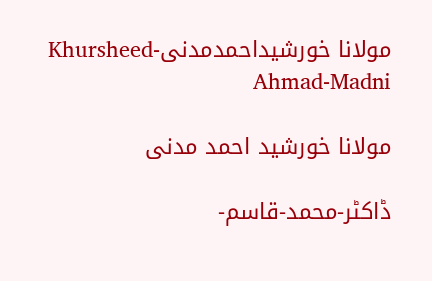مولانا خورشيداحمدمدنیKhursheed-Ahmad-Madni

مولانا خورشید احمد مدنی

ڈاکٹر-محمد-قاسم-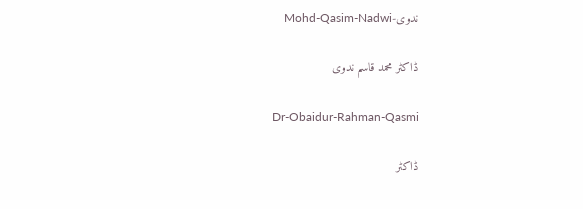ندوی-Mohd-Qasim-Nadwi

ڈاکٹر محمد قاسم ندوی

Dr-Obaidur-Rahman-Qasmi

ڈاکٹر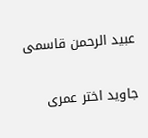عبید الرحمن قاسمی

جاوید اختر عمری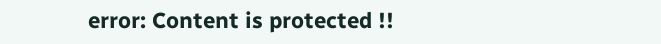error: Content is protected !!